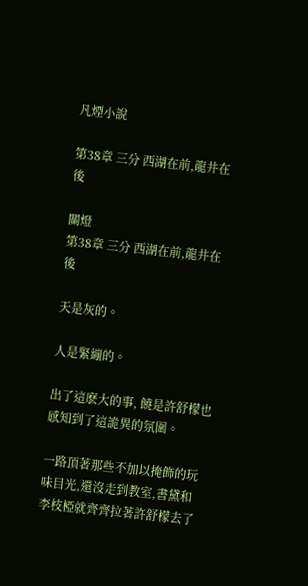凡煙小說

第38章 三分 西湖在前,龍井在後

關燈
第38章 三分 西湖在前,龍井在後

天是灰的。

人是緊繃的。

出了這麽大的事, 饒是許舒檬也感知到了這詭異的氛圍。

一路頂著那些不加以掩飾的玩味目光,還沒走到教室,書黛和李枝椏就齊齊拉著許舒檬去了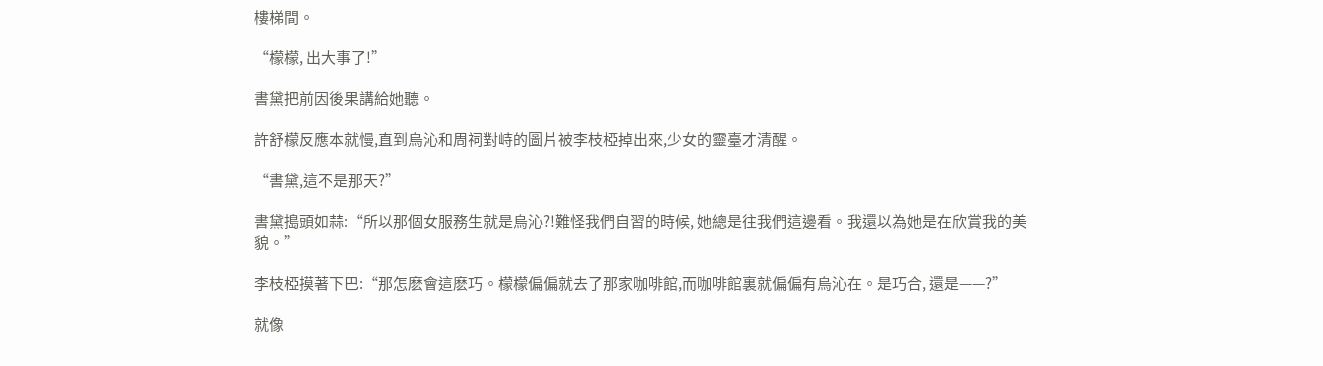樓梯間。

“檬檬, 出大事了!”

書黛把前因後果講給她聽。

許舒檬反應本就慢,直到烏沁和周祠對峙的圖片被李枝椏掉出來,少女的靈臺才清醒。

“書黛,這不是那天?”

書黛搗頭如蒜:“所以那個女服務生就是烏沁?!難怪我們自習的時候, 她總是往我們這邊看。我還以為她是在欣賞我的美貌。”

李枝椏摸著下巴:“那怎麽會這麽巧。檬檬偏偏就去了那家咖啡館,而咖啡館裏就偏偏有烏沁在。是巧合, 還是——?”

就像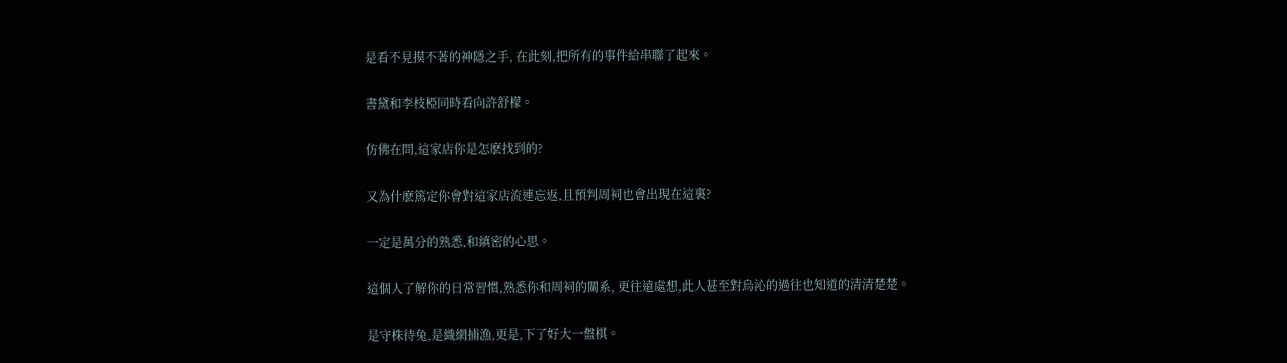是看不見摸不著的神隱之手, 在此刻,把所有的事件給串聯了起來。

書黛和李枝椏同時看向許舒檬。

仿佛在問,這家店你是怎麽找到的?

又為什麽篤定你會對這家店流連忘返,且預判周祠也會出現在這裏?

一定是萬分的熟悉,和縝密的心思。

這個人了解你的日常習慣,熟悉你和周祠的關系, 更往遠處想,此人甚至對烏沁的過往也知道的清清楚楚。

是守株待兔,是織網捕漁,更是,下了好大一盤棋。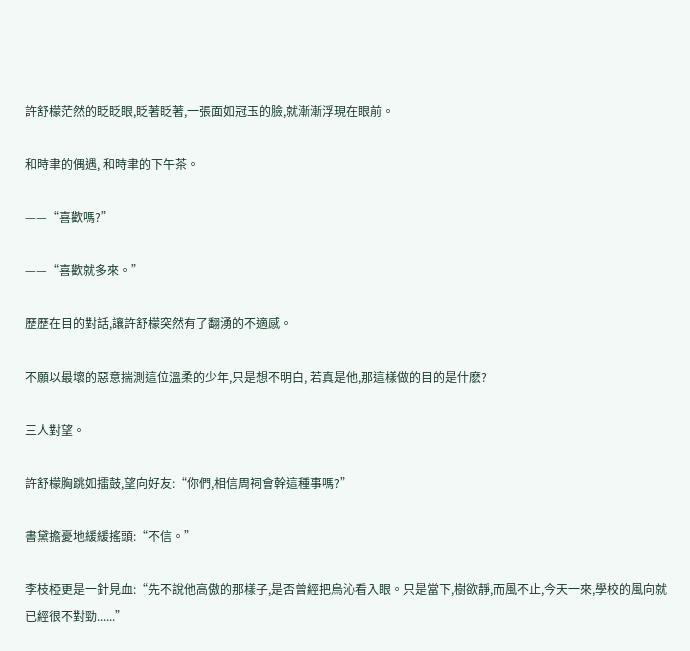許舒檬茫然的眨眨眼,眨著眨著,一張面如冠玉的臉,就漸漸浮現在眼前。

和時聿的偶遇, 和時聿的下午茶。

——“喜歡嗎?”

——“喜歡就多來。”

歷歷在目的對話,讓許舒檬突然有了翻湧的不適感。

不願以最壞的惡意揣測這位溫柔的少年,只是想不明白, 若真是他,那這樣做的目的是什麽?

三人對望。

許舒檬胸跳如擂鼓,望向好友:“你們,相信周祠會幹這種事嗎?”

書黛擔憂地緩緩搖頭:“不信。”

李枝椏更是一針見血:“先不說他高傲的那樣子,是否曾經把烏沁看入眼。只是當下,樹欲靜,而風不止,今天一來,學校的風向就已經很不對勁......”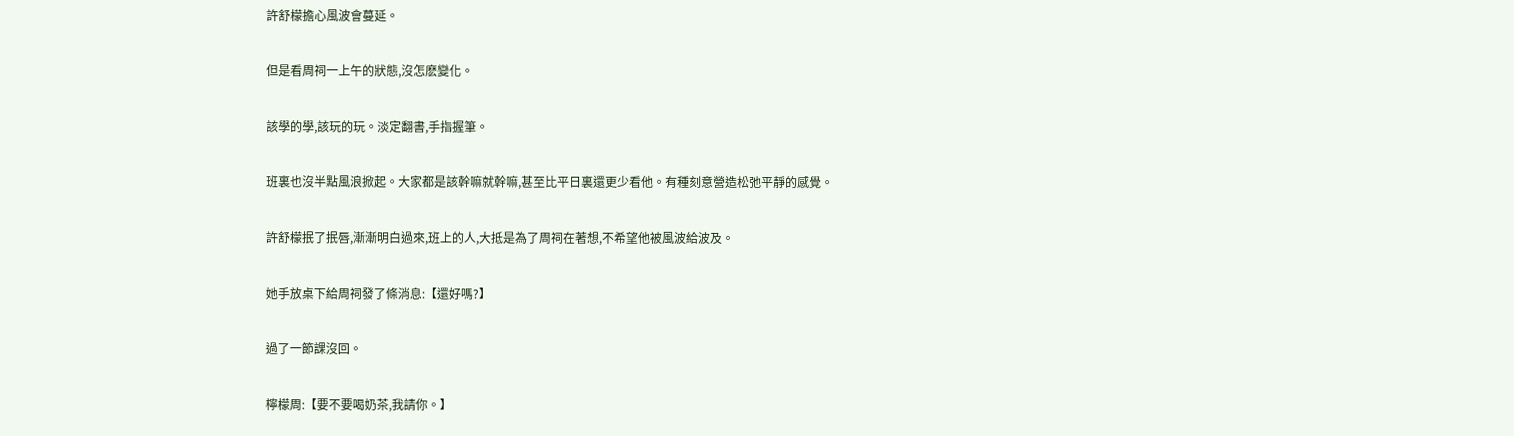許舒檬擔心風波會蔓延。

但是看周祠一上午的狀態,沒怎麽變化。

該學的學,該玩的玩。淡定翻書,手指握筆。

班裏也沒半點風浪掀起。大家都是該幹嘛就幹嘛,甚至比平日裏還更少看他。有種刻意營造松弛平靜的感覺。

許舒檬抿了抿唇,漸漸明白過來,班上的人,大抵是為了周祠在著想,不希望他被風波給波及。

她手放桌下給周祠發了條消息:【還好嗎?】

過了一節課沒回。

檸檬周:【要不要喝奶茶,我請你。】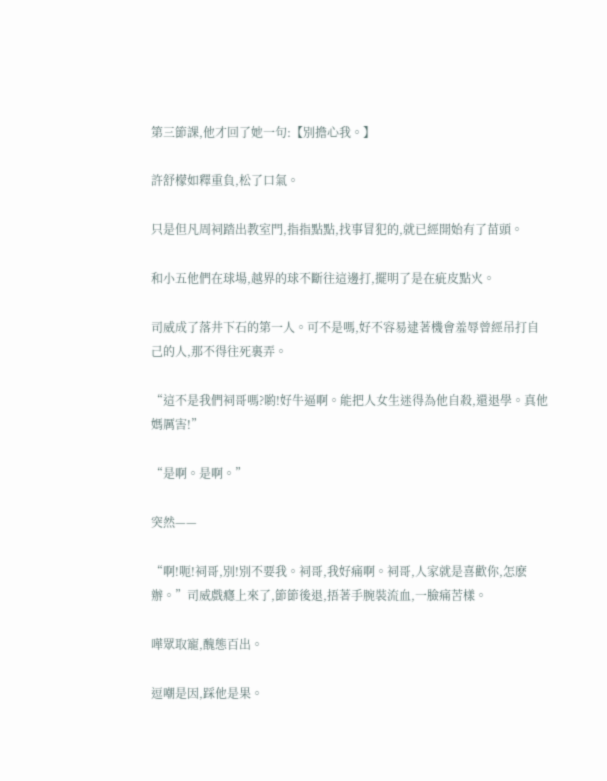第三節課,他才回了她一句:【別擔心我。】

許舒檬如釋重負,松了口氣。

只是但凡周祠踏出教室門,指指點點,找事冒犯的,就已經開始有了苗頭。

和小五他們在球場,越界的球不斷往這邊打,擺明了是在疵皮點火。

司威成了落井下石的第一人。可不是嗎,好不容易逮著機會羞辱曾經吊打自己的人,那不得往死裏弄。

“這不是我們祠哥嗎?喲!好牛逼啊。能把人女生迷得為他自殺,還退學。真他媽厲害!”

“是啊。是啊。”

突然——

“啊!呃!祠哥,別!別不要我。祠哥,我好痛啊。祠哥,人家就是喜歡你,怎麽辦。”司威戲癮上來了,節節後退,捂著手腕裝流血,一臉痛苦樣。

嘩眾取寵,醜態百出。

逗嘲是因,踩他是果。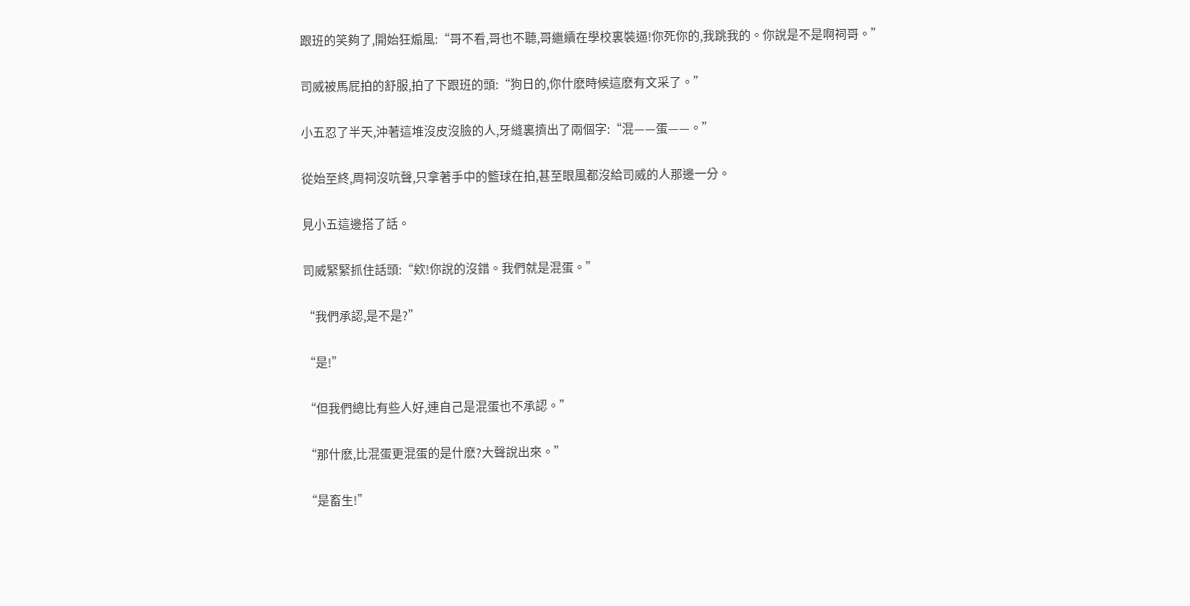跟班的笑夠了,開始狂煽風:“哥不看,哥也不聽,哥繼續在學校裏裝逼!你死你的,我跳我的。你說是不是啊祠哥。”

司威被馬屁拍的舒服,拍了下跟班的頭:“狗日的,你什麽時候這麽有文采了。”

小五忍了半天,沖著這堆沒皮沒臉的人,牙縫裏擠出了兩個字:“混——蛋——。”

從始至終,周祠沒吭聲,只拿著手中的籃球在拍,甚至眼風都沒給司威的人那邊一分。

見小五這邊搭了話。

司威緊緊抓住話頭:“欸!你說的沒錯。我們就是混蛋。”

“我們承認,是不是?”

“是!”

“但我們總比有些人好,連自己是混蛋也不承認。”

“那什麽,比混蛋更混蛋的是什麽?大聲說出來。”

“是畜生!”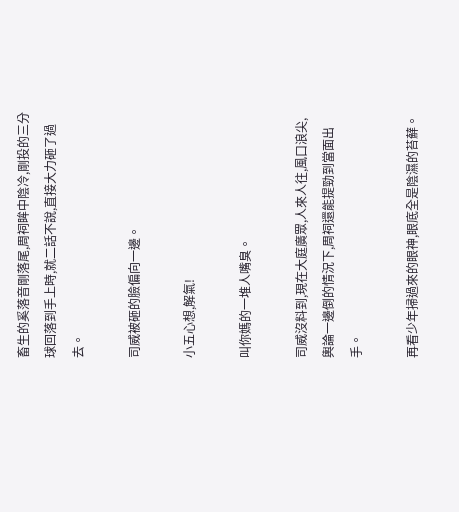畜生的奚落音剛落尾,周祠眸中陰冷,剛投的三分球回落到手上時,就二話不說,直接大力砸了過去。

司威被砸的臉偏向一邊。

小五心想,解氣!

叫你媽的一堆人嘴臭。

司威沒料到,現在大庭廣眾,人來人往,風口浪尖,輿論一邊倒的情況下,周祠還能提勁到當面出手。

再看少年掃過來的眼神,眼底全是陰濕的苔蘚。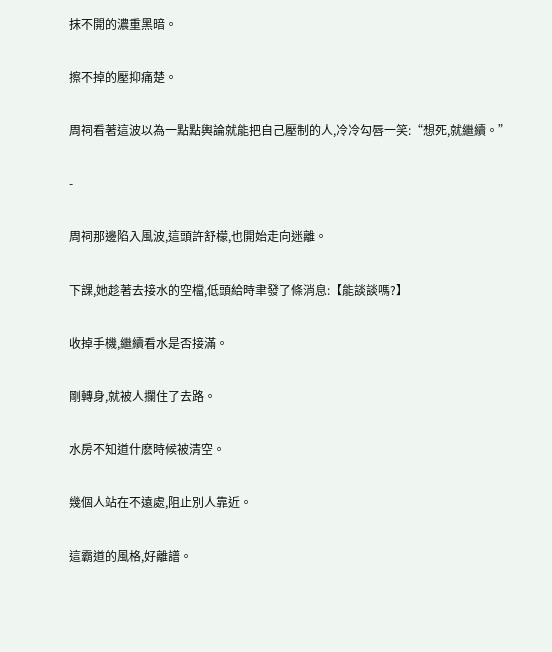抹不開的濃重黑暗。

擦不掉的壓抑痛楚。

周祠看著這波以為一點點輿論就能把自己壓制的人,冷冷勾唇一笑:“想死,就繼續。”

-

周祠那邊陷入風波,這頭許舒檬,也開始走向迷離。

下課,她趁著去接水的空檔,低頭給時聿發了條消息:【能談談嗎?】

收掉手機,繼續看水是否接滿。

剛轉身,就被人攔住了去路。

水房不知道什麽時候被清空。

幾個人站在不遠處,阻止別人靠近。

這霸道的風格,好離譜。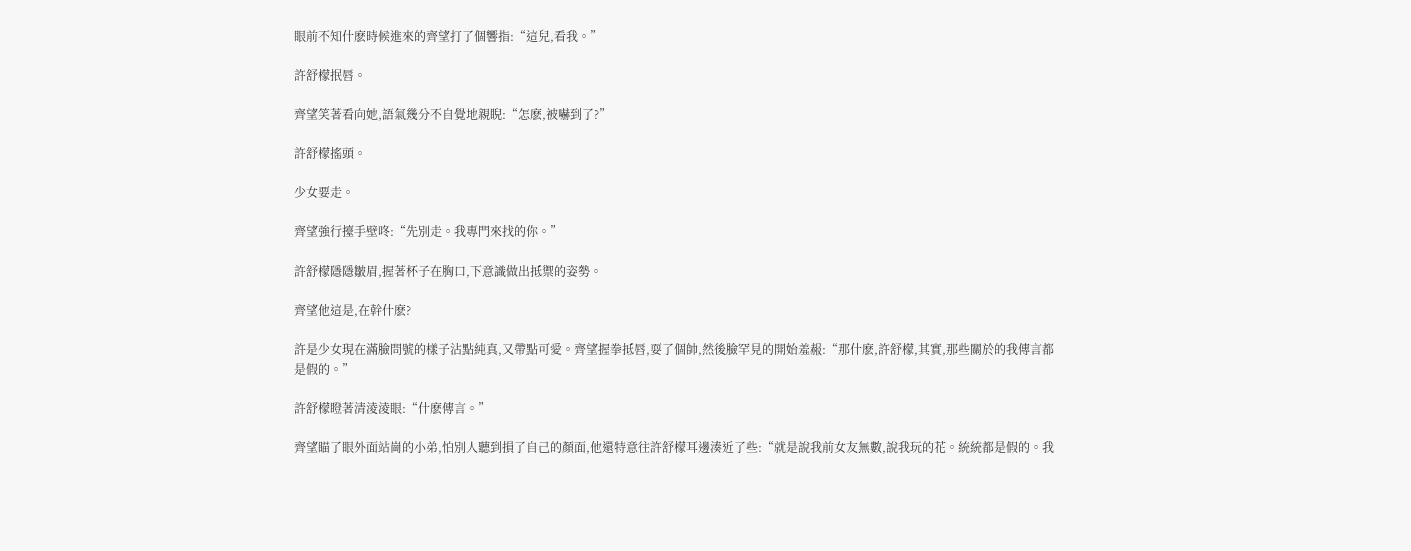眼前不知什麽時候進來的齊望打了個響指:“這兒,看我。”

許舒檬抿唇。

齊望笑著看向她,語氣幾分不自覺地親睨:“怎麽,被嚇到了?”

許舒檬搖頭。

少女要走。

齊望強行擡手壁咚:“先別走。我專門來找的你。”

許舒檬隱隱皺眉,握著杯子在胸口,下意識做出抵禦的姿勢。

齊望他這是,在幹什麽?

許是少女現在滿臉問號的樣子沾點純真,又帶點可愛。齊望握拳抵唇,耍了個帥,然後臉罕見的開始羞赧:“那什麽,許舒檬,其實,那些關於的我傳言都是假的。”

許舒檬瞪著清淩淩眼:“什麽傳言。”

齊望瞄了眼外面站崗的小弟,怕別人聽到損了自己的顏面,他還特意往許舒檬耳邊湊近了些:“就是說我前女友無數,說我玩的花。統統都是假的。我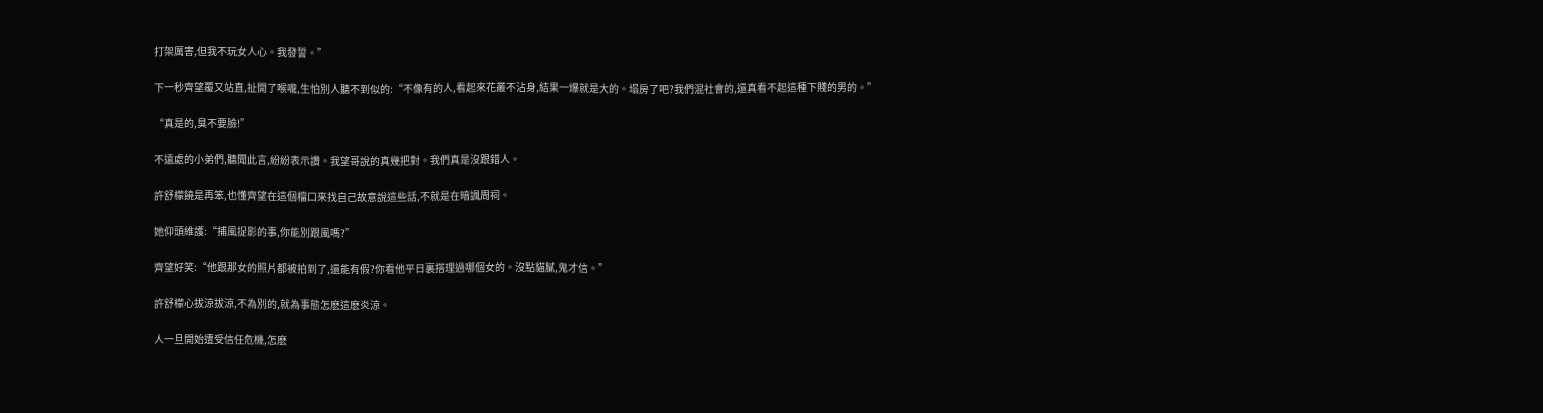打架厲害,但我不玩女人心。我發誓。”

下一秒齊望覆又站直,扯開了喉嚨,生怕別人聽不到似的:“不像有的人,看起來花叢不沾身,結果一爆就是大的。塌房了吧?我們混社會的,還真看不起這種下賤的男的。”

“真是的,臭不要臉!”

不遠處的小弟們,聽聞此言,紛紛表示讚。我望哥說的真幾把對。我們真是沒跟錯人。

許舒檬饒是再笨,也懂齊望在這個檔口來找自己故意說這些話,不就是在暗諷周祠。

她仰頭維護:“捕風捉影的事,你能別跟風嗎?”

齊望好笑:“他跟那女的照片都被拍到了,還能有假?你看他平日裏搭理過哪個女的。沒點貓膩,鬼才信。”

許舒檬心拔涼拔涼,不為別的,就為事態怎麽這麽炎涼。

人一旦開始遭受信任危機,怎麽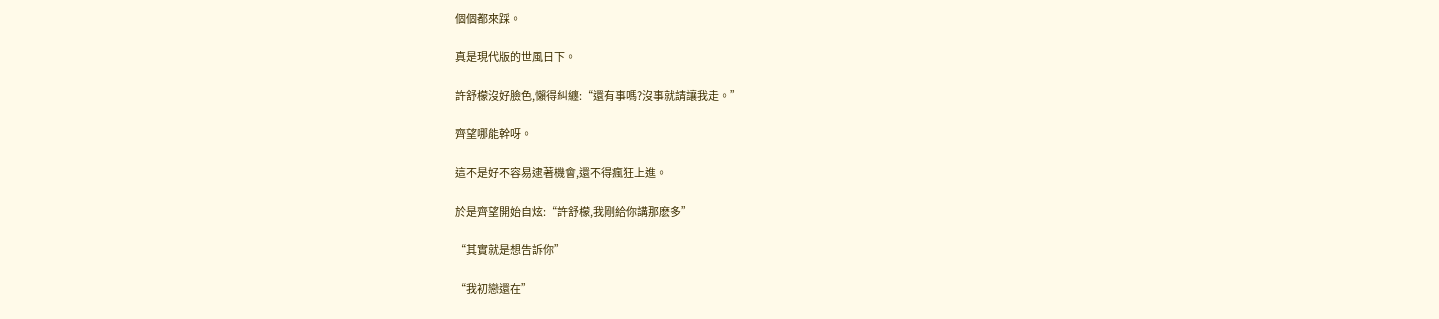個個都來踩。

真是現代版的世風日下。

許舒檬沒好臉色,懶得糾纏:“還有事嗎?沒事就請讓我走。”

齊望哪能幹呀。

這不是好不容易逮著機會,還不得瘋狂上進。

於是齊望開始自炫:“許舒檬,我剛給你講那麽多”

“其實就是想告訴你”

“我初戀還在”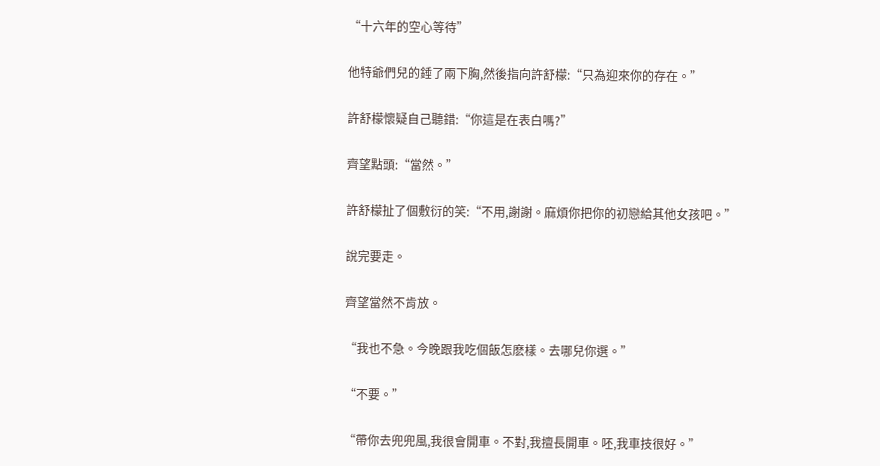“十六年的空心等待”

他特爺們兒的錘了兩下胸,然後指向許舒檬:“只為迎來你的存在。”

許舒檬懷疑自己聽錯:“你這是在表白嗎?”

齊望點頭:“當然。”

許舒檬扯了個敷衍的笑:“不用,謝謝。麻煩你把你的初戀給其他女孩吧。”

說完要走。

齊望當然不肯放。

“我也不急。今晚跟我吃個飯怎麽樣。去哪兒你選。”

“不要。”

“帶你去兜兜風,我很會開車。不對,我擅長開車。呸,我車技很好。”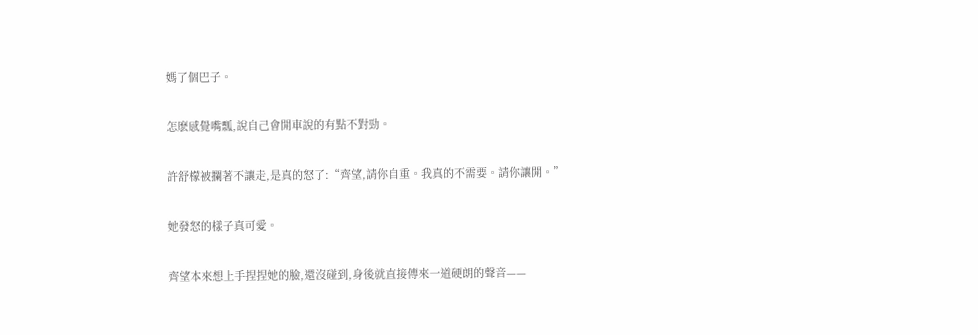媽了個巴子。

怎麽感覺嘴瓢,說自己會開車說的有點不對勁。

許舒檬被攔著不讓走,是真的怒了:“齊望,請你自重。我真的不需要。請你讓開。”

她發怒的樣子真可愛。

齊望本來想上手捏捏她的臉,還沒碰到,身後就直接傳來一道硬朗的聲音——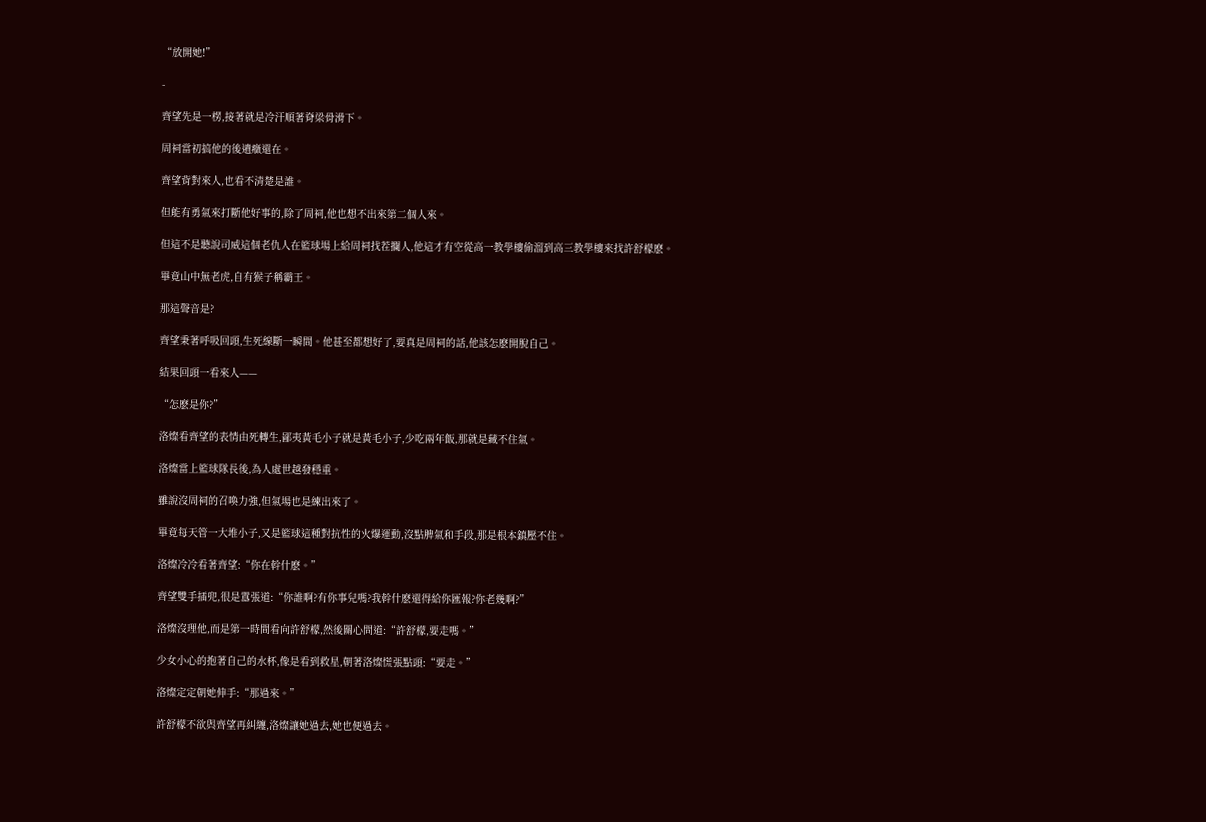“放開她!”

-

齊望先是一楞,接著就是冷汗順著脊梁骨滑下。

周祠當初搞他的後遺癥還在。

齊望背對來人,也看不清楚是誰。

但能有勇氣來打斷他好事的,除了周祠,他也想不出來第二個人來。

但這不是聽說司威這個老仇人在籃球場上給周祠找茬攔人,他這才有空從高一教學樓偷溜到高三教學樓來找許舒檬麽。

畢竟山中無老虎,自有猴子稱霸王。

那這聲音是?

齊望秉著呼吸回頭,生死線斷一瞬間。他甚至都想好了,要真是周祠的話,他該怎麽開脫自己。

結果回頭一看來人——

“怎麽是你?”

洛燦看齊望的表情由死轉生,鄙夷黃毛小子就是黃毛小子,少吃兩年飯,那就是藏不住氣。

洛燦當上籃球隊長後,為人處世越發穩重。

雖說沒周祠的召喚力強,但氣場也是練出來了。

畢竟每天管一大堆小子,又是籃球這種對抗性的火爆運動,沒點脾氣和手段,那是根本鎮壓不住。

洛燦冷冷看著齊望:“你在幹什麽。”

齊望雙手插兜,很是囂張道:“你誰啊?有你事兒嗎?我幹什麽還得給你匯報?你老幾啊?”

洛燦沒理他,而是第一時間看向許舒檬,然後關心問道:“許舒檬,要走嗎。”

少女小心的抱著自己的水杯,像是看到救星,朝著洛燦慌張點頭:“要走。”

洛燦定定朝她伸手:“那過來。”

許舒檬不欲與齊望再糾纏,洛燦讓她過去,她也便過去。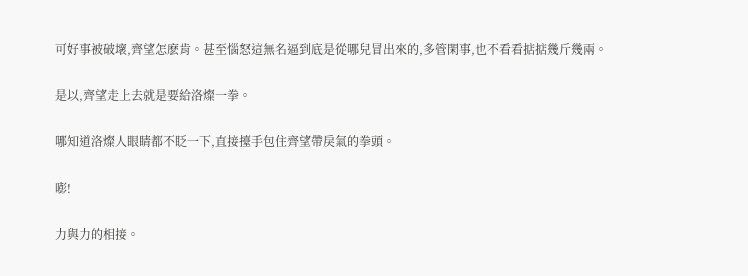可好事被破壞,齊望怎麽肯。甚至惱怒這無名逼到底是從哪兒冒出來的,多管閑事,也不看看掂掂幾斤幾兩。

是以,齊望走上去就是要給洛燦一拳。

哪知道洛燦人眼睛都不眨一下,直接擡手包住齊望帶戾氣的拳頭。

嘭!

力與力的相接。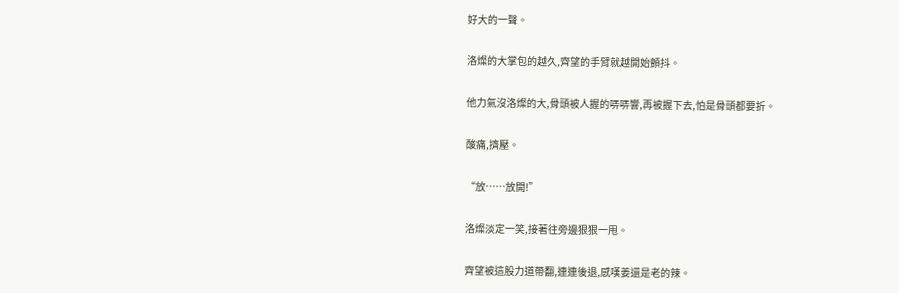好大的一聲。

洛燦的大掌包的越久,齊望的手臂就越開始顫抖。

他力氣沒洛燦的大,骨頭被人握的哢哢響,再被握下去,怕是骨頭都要折。

酸痛,擠壓。

“放……放開!”

洛燦淡定一笑,接著往旁邊狠狠一甩。

齊望被這股力道帶翻,連連後退,感嘆姜還是老的辣。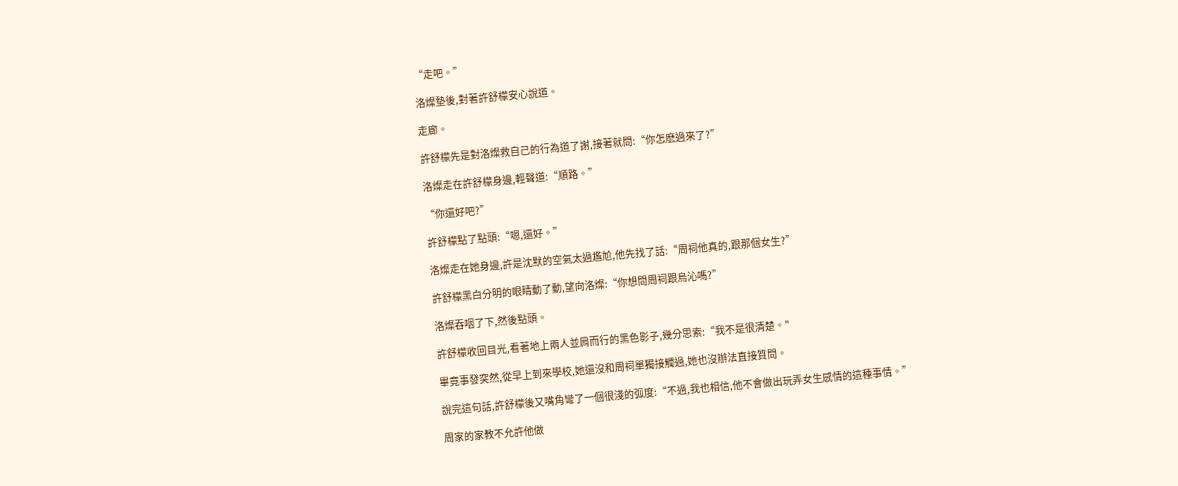“走吧。”

洛燦墊後,對著許舒檬安心說道。

走廊。

許舒檬先是對洛燦救自己的行為道了謝,接著就問:“你怎麽過來了?”

洛燦走在許舒檬身邊,輕聲道:“順路。”

“你還好吧?”

許舒檬點了點頭:“嗯,還好。”

洛燦走在她身邊,許是沈默的空氣太過尷尬,他先找了話:“周祠他真的,跟那個女生?”

許舒檬黑白分明的眼睛動了動,望向洛燦:“你想問周祠跟烏沁嗎?”

洛燦吞咽了下,然後點頭。

許舒檬收回目光,看著地上兩人並肩而行的黑色影子,幾分思索:“我不是很清楚。"

畢竟事發突然,從早上到來學校,她還沒和周祠單獨接觸過,她也沒辦法直接質問。

說完這句話,許舒檬後又嘴角彎了一個很淺的弧度:“不過,我也相信,他不會做出玩弄女生感情的這種事情。”

周家的家教不允許他做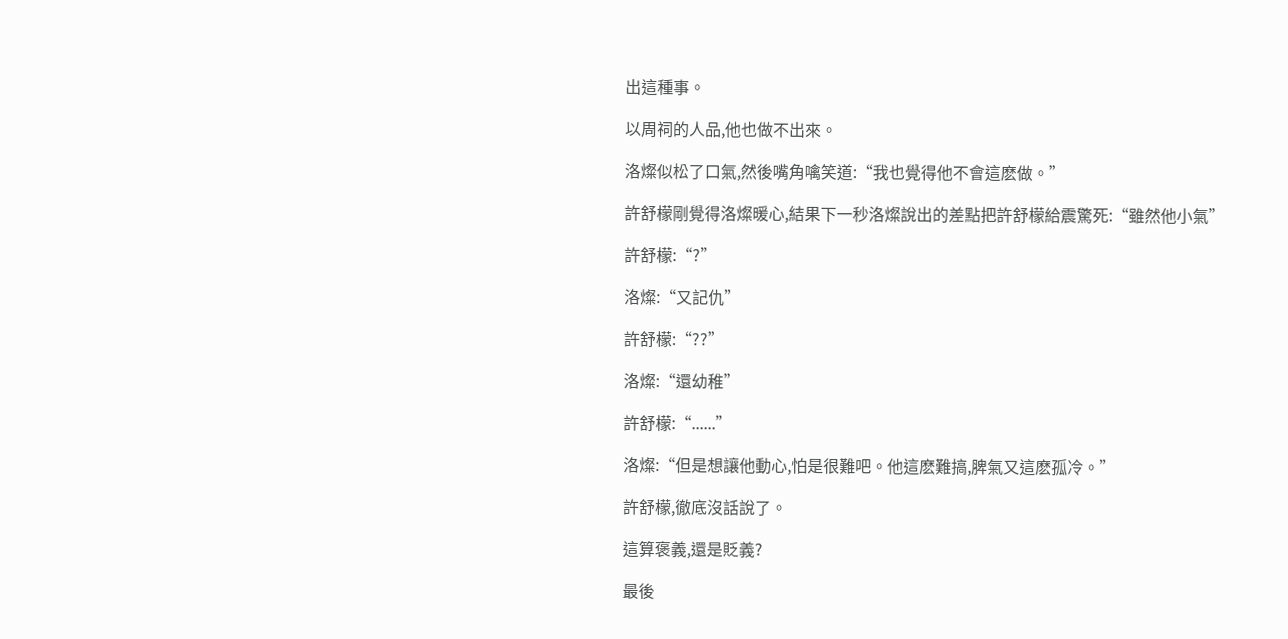出這種事。

以周祠的人品,他也做不出來。

洛燦似松了口氣,然後嘴角噙笑道:“我也覺得他不會這麽做。”

許舒檬剛覺得洛燦暖心,結果下一秒洛燦說出的差點把許舒檬給震驚死:“雖然他小氣”

許舒檬:“?”

洛燦:“又記仇”

許舒檬:“??”

洛燦:“還幼稚”

許舒檬:“......”

洛燦:“但是想讓他動心,怕是很難吧。他這麽難搞,脾氣又這麽孤冷。”

許舒檬,徹底沒話說了。

這算褒義,還是貶義?

最後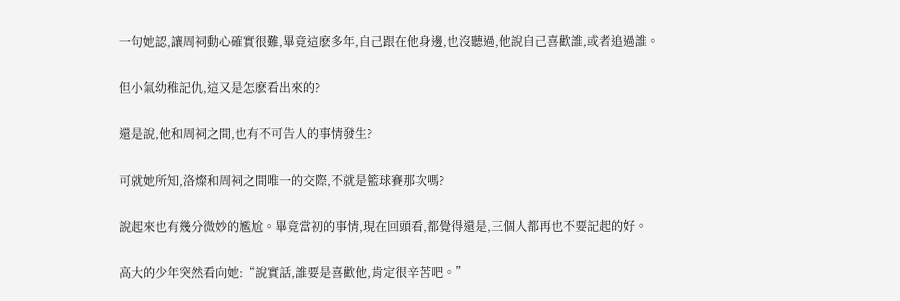一句她認,讓周祠動心確實很難,畢竟這麽多年,自己跟在他身邊,也沒聽過,他說自己喜歡誰,或者追過誰。

但小氣幼稚記仇,這又是怎麽看出來的?

還是說,他和周祠之間,也有不可告人的事情發生?

可就她所知,洛燦和周祠之間唯一的交際,不就是籃球賽那次嗎?

說起來也有幾分微妙的尷尬。畢竟當初的事情,現在回頭看,都覺得還是,三個人都再也不要記起的好。

高大的少年突然看向她:“說實話,誰要是喜歡他,肯定很辛苦吧。”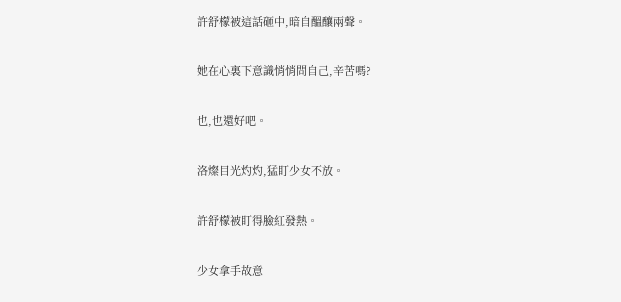許舒檬被這話砸中,暗自醞釀兩聲。

她在心裏下意識悄悄問自己,辛苦嗎?

也,也還好吧。

洛燦目光灼灼,猛盯少女不放。

許舒檬被盯得臉紅發熱。

少女拿手故意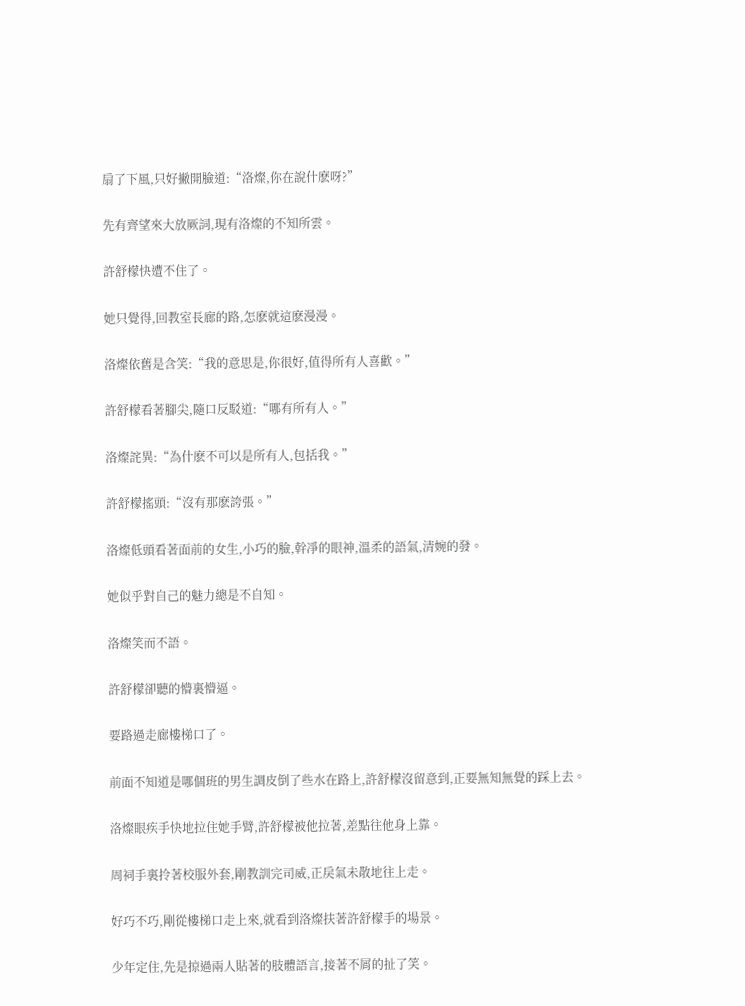扇了下風,只好撇開臉道:“洛燦,你在說什麽呀?”

先有齊望來大放厥詞,現有洛燦的不知所雲。

許舒檬快遭不住了。

她只覺得,回教室長廊的路,怎麽就這麽漫漫。

洛燦依舊是含笑:“我的意思是,你很好,值得所有人喜歡。”

許舒檬看著腳尖,隨口反駁道:“哪有所有人。”

洛燦詫異:“為什麽不可以是所有人,包括我。”

許舒檬搖頭:“沒有那麽誇張。”

洛燦低頭看著面前的女生,小巧的臉,幹凈的眼神,溫柔的語氣,清婉的發。

她似乎對自己的魅力總是不自知。

洛燦笑而不語。

許舒檬卻聽的懵裏懵逼。

要路過走廊樓梯口了。

前面不知道是哪個班的男生調皮倒了些水在路上,許舒檬沒留意到,正要無知無覺的踩上去。

洛燦眼疾手快地拉住她手臂,許舒檬被他拉著,差點往他身上靠。

周祠手裏拎著校服外套,剛教訓完司威,正戾氣未散地往上走。

好巧不巧,剛從樓梯口走上來,就看到洛燦扶著許舒檬手的場景。

少年定住,先是掠過兩人貼著的肢體語言,接著不屑的扯了笑。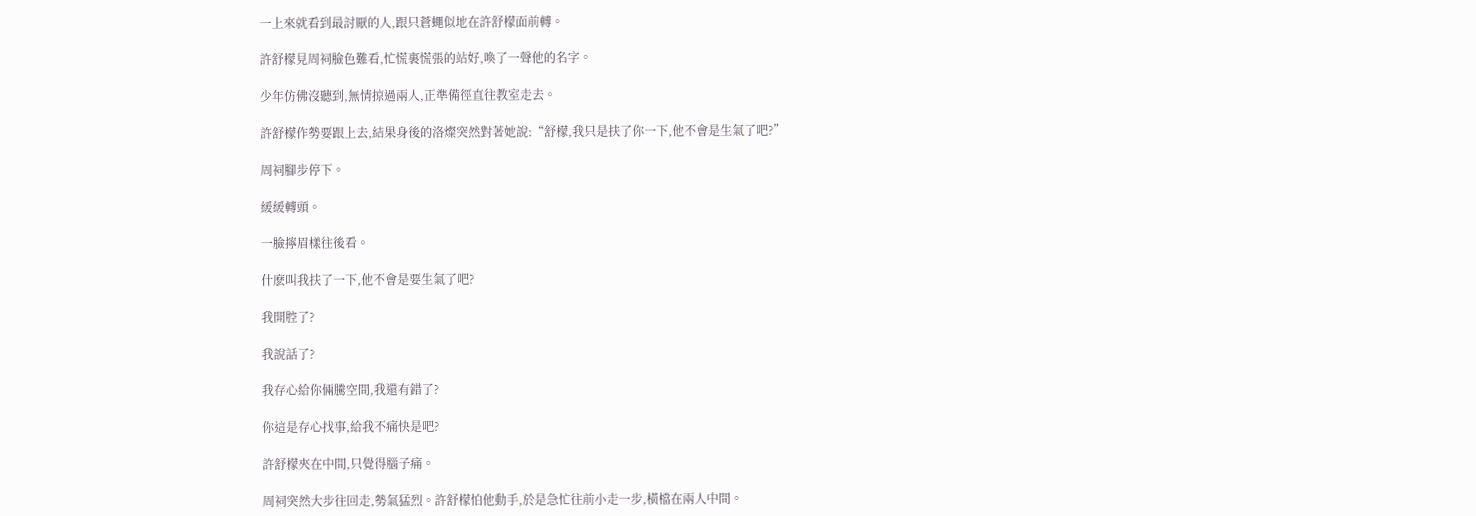一上來就看到最討厭的人,跟只蒼蠅似地在許舒檬面前轉。

許舒檬見周祠臉色難看,忙慌裏慌張的站好,喚了一聲他的名字。

少年仿佛沒聽到,無情掠過兩人,正準備徑直往教室走去。

許舒檬作勢要跟上去,結果身後的洛燦突然對著她說:“舒檬,我只是扶了你一下,他不會是生氣了吧?”

周祠腳步停下。

緩緩轉頭。

一臉擰眉樣往後看。

什麽叫我扶了一下,他不會是要生氣了吧?

我開腔了?

我說話了?

我存心給你倆騰空間,我還有錯了?

你這是存心找事,給我不痛快是吧?

許舒檬夾在中間,只覺得腦子痛。

周祠突然大步往回走,勢氣猛烈。許舒檬怕他動手,於是急忙往前小走一步,橫檔在兩人中間。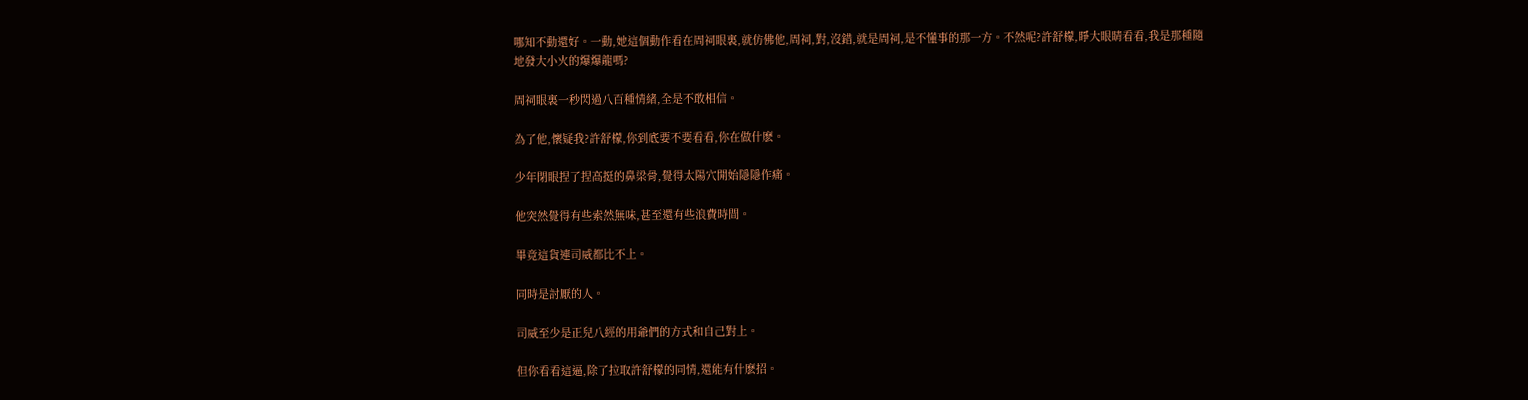哪知不動還好。一動,她這個動作看在周祠眼裏,就仿佛他,周祠,對,沒錯,就是周祠,是不懂事的那一方。不然呢?許舒檬,睜大眼睛看看,我是那種隨地發大小火的爆爆龍嗎?

周祠眼裏一秒閃過八百種情緒,全是不敢相信。

為了他,懷疑我?許舒檬,你到底要不要看看,你在做什麽。

少年閉眼捏了捏高挺的鼻梁骨,覺得太陽穴開始隱隱作痛。

他突然覺得有些索然無味,甚至還有些浪費時間。

畢竟這貨連司威都比不上。

同時是討厭的人。

司威至少是正兒八經的用爺們的方式和自己對上。

但你看看這逼,除了拉取許舒檬的同情,還能有什麽招。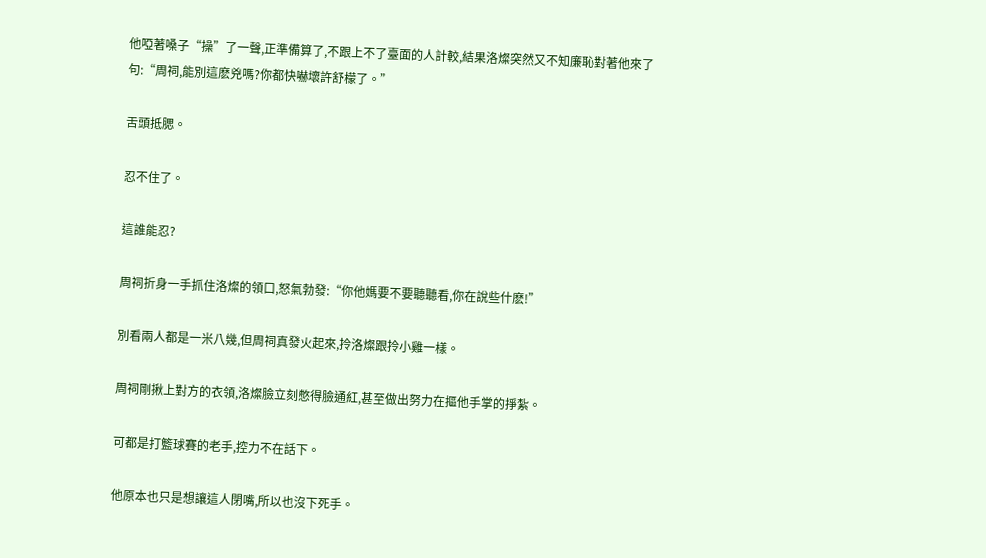他啞著嗓子“操”了一聲,正準備算了,不跟上不了臺面的人計較,結果洛燦突然又不知廉恥對著他來了句:“周祠,能別這麽兇嗎?你都快嚇壞許舒檬了。”

舌頭抵腮。

忍不住了。

這誰能忍?

周祠折身一手抓住洛燦的領口,怒氣勃發:“你他媽要不要聽聽看,你在說些什麽!”

別看兩人都是一米八幾,但周祠真發火起來,拎洛燦跟拎小雞一樣。

周祠剛揪上對方的衣領,洛燦臉立刻憋得臉通紅,甚至做出努力在摳他手掌的掙紮。

可都是打籃球賽的老手,控力不在話下。

他原本也只是想讓這人閉嘴,所以也沒下死手。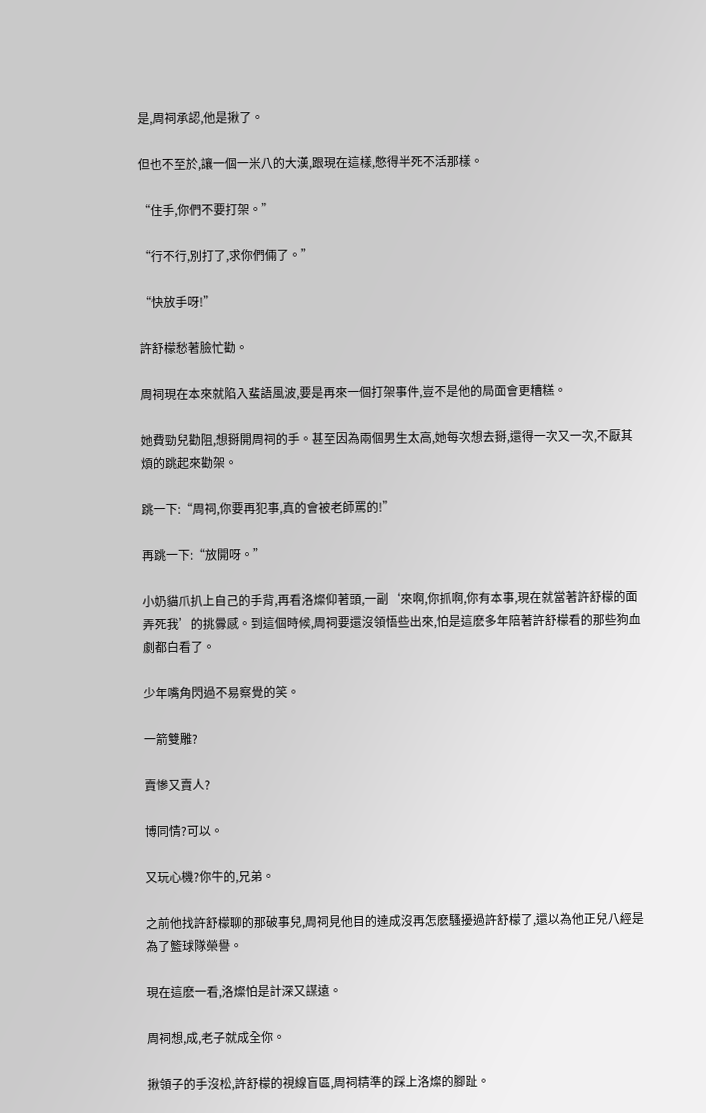是,周祠承認,他是揪了。

但也不至於,讓一個一米八的大漢,跟現在這樣,憋得半死不活那樣。

“住手,你們不要打架。”

“行不行,別打了,求你們倆了。”

“快放手呀!”

許舒檬愁著臉忙勸。

周祠現在本來就陷入蜚語風波,要是再來一個打架事件,豈不是他的局面會更糟糕。

她費勁兒勸阻,想掰開周祠的手。甚至因為兩個男生太高,她每次想去掰,還得一次又一次,不厭其煩的跳起來勸架。

跳一下:“周祠,你要再犯事,真的會被老師罵的!”

再跳一下:“放開呀。”

小奶貓爪扒上自己的手背,再看洛燦仰著頭,一副‘來啊,你抓啊,你有本事,現在就當著許舒檬的面弄死我’的挑釁感。到這個時候,周祠要還沒領悟些出來,怕是這麽多年陪著許舒檬看的那些狗血劇都白看了。

少年嘴角閃過不易察覺的笑。

一箭雙雕?

賣慘又賣人?

博同情?可以。

又玩心機?你牛的,兄弟。

之前他找許舒檬聊的那破事兒,周祠見他目的達成沒再怎麽騷擾過許舒檬了,還以為他正兒八經是為了籃球隊榮譽。

現在這麽一看,洛燦怕是計深又謀遠。

周祠想,成,老子就成全你。

揪領子的手沒松,許舒檬的視線盲區,周祠精準的踩上洛燦的腳趾。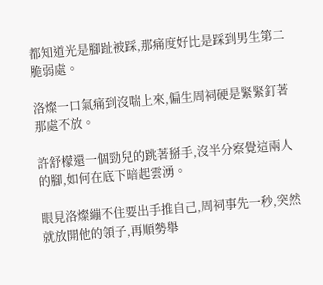都知道光是腳趾被踩,那痛度好比是踩到男生第二脆弱處。

洛燦一口氣痛到沒喘上來,偏生周祠硬是緊緊釘著那處不放。

許舒檬還一個勁兒的跳著掰手,沒半分察覺這兩人的腳,如何在底下暗起雲湧。

眼見洛燦繃不住要出手推自己,周祠事先一秒,突然就放開他的領子,再順勢舉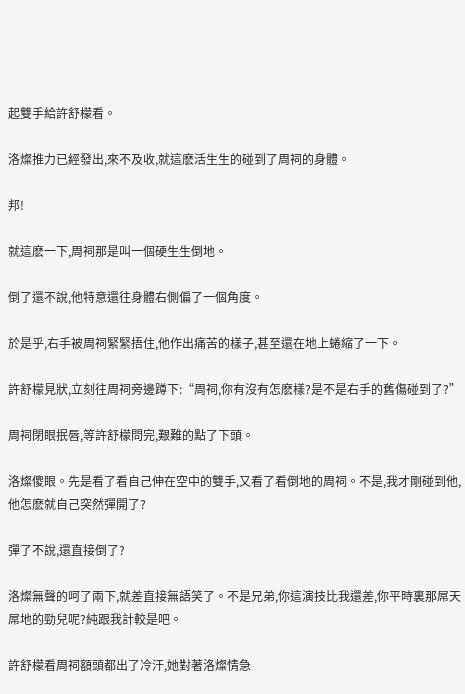起雙手給許舒檬看。

洛燦推力已經發出,來不及收,就這麽活生生的碰到了周祠的身體。

邦!

就這麽一下,周祠那是叫一個硬生生倒地。

倒了還不說,他特意還往身體右側偏了一個角度。

於是乎,右手被周祠緊緊捂住,他作出痛苦的樣子,甚至還在地上蜷縮了一下。

許舒檬見狀,立刻往周祠旁邊蹲下:“周祠,你有沒有怎麽樣?是不是右手的舊傷碰到了?”

周祠閉眼抿唇,等許舒檬問完,艱難的點了下頭。

洛燦傻眼。先是看了看自己伸在空中的雙手,又看了看倒地的周祠。不是,我才剛碰到他,他怎麽就自己突然彈開了?

彈了不說,還直接倒了?

洛燦無聲的呵了兩下,就差直接無語笑了。不是兄弟,你這演技比我還差,你平時裏那屌天屌地的勁兒呢?純跟我計較是吧。

許舒檬看周祠額頭都出了冷汗,她對著洛燦情急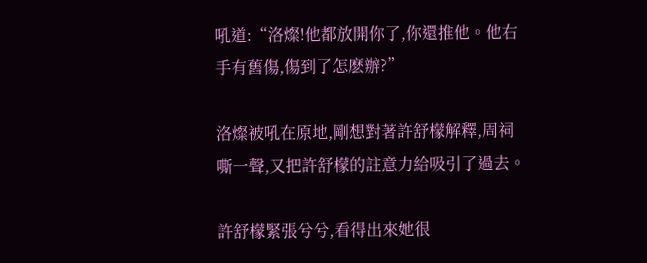吼道:“洛燦!他都放開你了,你還推他。他右手有舊傷,傷到了怎麽辦?”

洛燦被吼在原地,剛想對著許舒檬解釋,周祠嘶一聲,又把許舒檬的註意力給吸引了過去。

許舒檬緊張兮兮,看得出來她很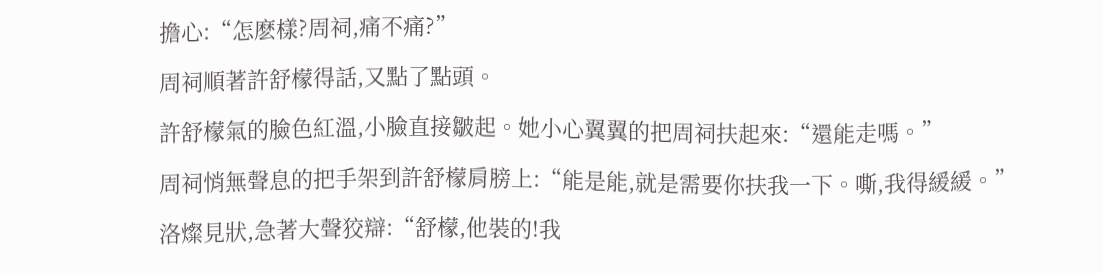擔心:“怎麽樣?周祠,痛不痛?”

周祠順著許舒檬得話,又點了點頭。

許舒檬氣的臉色紅溫,小臉直接皺起。她小心翼翼的把周祠扶起來:“還能走嗎。”

周祠悄無聲息的把手架到許舒檬肩膀上:“能是能,就是需要你扶我一下。嘶,我得緩緩。”

洛燦見狀,急著大聲狡辯:“舒檬,他裝的!我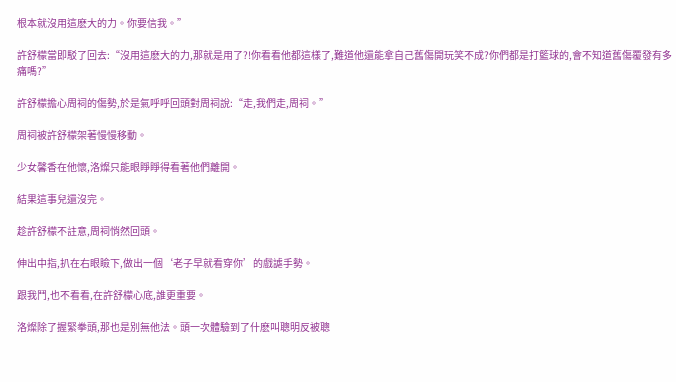根本就沒用這麽大的力。你要信我。”

許舒檬當即駁了回去:“沒用這麽大的力,那就是用了?!你看看他都這樣了,難道他還能拿自己舊傷開玩笑不成?你們都是打籃球的,會不知道舊傷覆發有多痛嗎?”

許舒檬擔心周祠的傷勢,於是氣呼呼回頭對周祠說:“走,我們走,周祠。”

周祠被許舒檬架著慢慢移動。

少女馨香在他懷,洛燦只能眼睜睜得看著他們離開。

結果這事兒還沒完。

趁許舒檬不註意,周祠悄然回頭。

伸出中指,扒在右眼瞼下,做出一個‘老子早就看穿你’的戲謔手勢。

跟我鬥,也不看看,在許舒檬心底,誰更重要。

洛燦除了握緊拳頭,那也是別無他法。頭一次體驗到了什麽叫聰明反被聰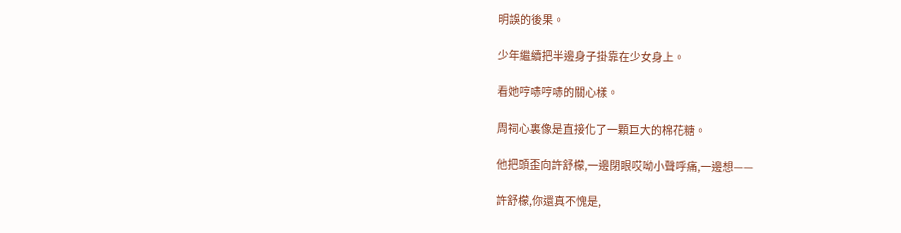明誤的後果。

少年繼續把半邊身子掛靠在少女身上。

看她哼哧哼哧的關心樣。

周祠心裏像是直接化了一顆巨大的棉花糖。

他把頭歪向許舒檬,一邊閉眼哎呦小聲呼痛,一邊想——

許舒檬,你還真不愧是,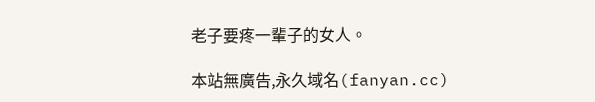老子要疼一輩子的女人。

本站無廣告,永久域名(fanyan.cc)